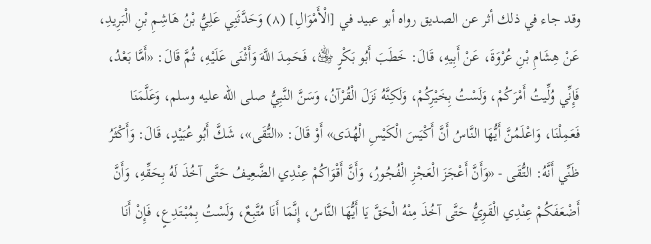وقد جاء في ذلك أثر عن الصديق رواه أبو عبيد في [الْأَمْوَالِ] (٨) وَحَدَّثَنِي عَلِيُّ بْنُ هَاشِمِ بْنِ الْبَرِيدِ، عَنْ هِشَامِ بْنِ عُرْوَةَ، عَنْ أَبِيهِ، قَالَ: خَطَبَ أَبُو بَكْرٍ ﵁، فَحَمِدَ اللَّهَ وَأَثْنَى عَلَيْهِ، ثُمَّ قَالَ: «أَمَّا بَعْدُ، فَإِنِّي وُلِّيتُ أَمْرَكُمْ، وَلَسْتُ بِخَيْرِكُمْ، وَلَكِنَّهُ نَزَلَ الْقُرْآنُ، وَسَنَّ النَّبِيُّ صلى الله عليه وسلم، وَعَلَّمَنَا فَعَمِلْنَا، وَاعْلَمُنَّ أَيُّهَا النَّاسُ أَنَّ أَكْيَسَ الْكَيْسِ الْهُدَى» أَوْ قَالَ: «التُّقَى»، شَكَّ أَبُو عُبَيْدٍ، قَالَ: وَأَكْثَرُ ظَنِّي أَنَّهُ: التُّقَى - «وَأَنَّ أَعْجَزَ الْعَجْزِ الْفُجُورُ، وَأَنَّ أَقْوَاكُمْ عِنْدِي الضَّعِيفُ حَتَّى آخُذَ لَهُ بِحَقِّهِ، وَأَنَّ أَضْعَفَكُمْ عِنْدِي الْقَوِيُّ حَتَّى آخُذَ مِنْهُ الْحَقَّ يَا أَيُّهَا النَّاسُ، إِنَّمَا أَنَا مُتَّبِعٌ، وَلَسْتُ بِمُبْتَدِعٍ، فَإِنْ أَنَا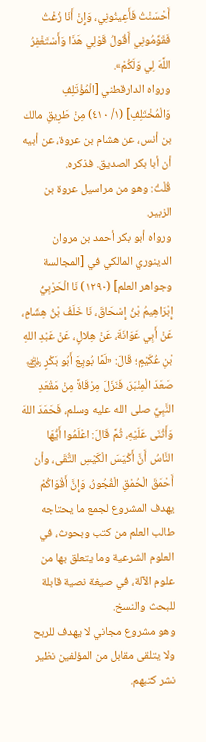أَحْسَنْتُ فَأَعِينُونِي، وَإِنْ أَنَا زُغْتُ فَقَوِّمُونِي أَقُولُ قَوْلِي هَذَا وَأَسْتَغْفِرُ اللَّهَ لِي وَلَكُمْ».
ورواه الدارقطني [الْمُؤْتَلِفِ وَالْمُخْتَلِفِ] (١/ ٤١٠) مِنْ طَرِيقِ مالك بن أنس، عن هشام بن عروة، عن أبيه أن أبا بكر الصديق. فذكره.
قُلْتُ: وهو من مراسيل عروة بن الزبير.
ورواه أبو بكر أحمد بن مروان الدينوري المالكي في [المجالسة وجواهر العلم] (١٢٩٠) نَا الْحَرْبِيُّ إِبْرَاهِيمُ بْنُ إِسْحَاقَ، نَا خَلَفُ بْنُ هِشَامٍ، عَنْ أَبِي عَوَانَةَ، عَنْ هِلالٍ، عَنْ عَبْدِ اللهِ بْنِ عُكَيْمٍ؛ قَالَ: «لَمَّا بُويِعَ أَبُو بَكْرٍ ﵁ صَعَدَ الْمِنْبَرَ، فَنَزَلَ مِرْقَاةً مِنْ مَقْعَدِ النَّبِيِّ صلى الله عليه وسلم، فَحَمَدَ اللهَ وَأَثْنَى عَلَيْهِ، ثُمَّ قَالَ: اعْلَمُوا أَيُّهَا النَّاسُ أَنَّ أَكْيَسَ الْكَيْسِ التُّقَى، وأن أَحْمَقَ الْحُمْقِ الْفُجُورُ، وَإِنَّ أَقْوَاكُمْ
يهدف المشروع لجمع ما يحتاجه طالب العلم من كتب وبحوث، في العلوم الشرعية وما يتعلق بها من علوم الآلة، في صيغة نصية قابلة للبحث والنسخ.
وهو مشروع مجاني لا يهدف للربح ولا يتلقى مقابل من المؤلفين نظير نشر كتبهم.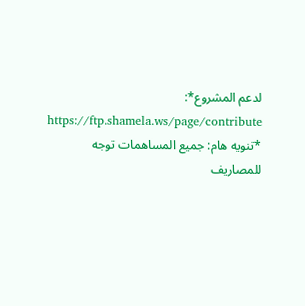لدعم المشروع*: https://ftp.shamela.ws/page/contribute
*تنويه هام: جميع المساهمات توجه للمصاريف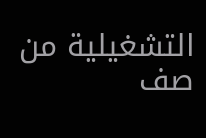التشغيلية من صف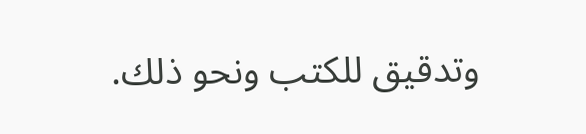وتدقيق للكتب ونحو ذلك.